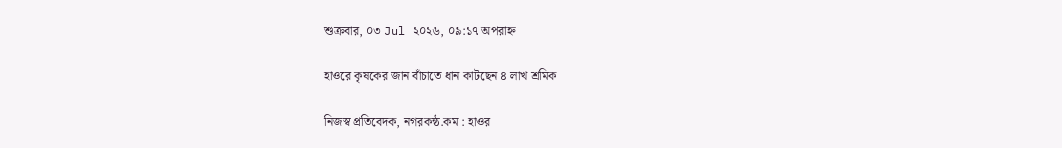শুক্রবার, ০৩ Jul ২০২৬, ০৯:১৭ অপরাহ্ন

হাওরে কৃষকের জান বাঁচাতে ধান কাটছেন ৪ লাখ শ্রমিক

নিজস্ব প্রতিবেদক, নগরকন্ঠ.কম : হাওর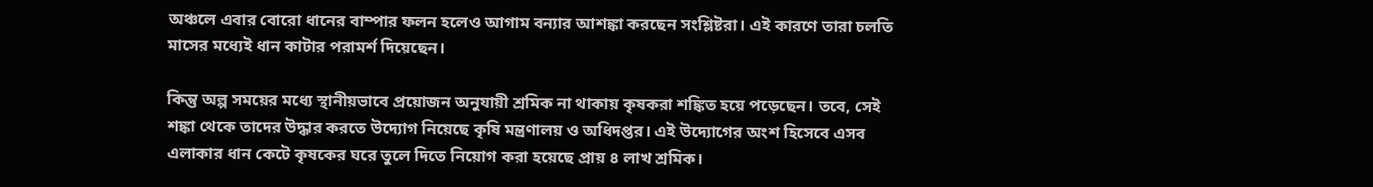অঞ্চলে এবার বোরো ধানের বাম্পার ফলন হলেও আগাম বন্যার আশঙ্কা করছেন সংশ্লিষ্টরা। এই কারণে তারা চলতি মাসের মধ্যেই ধান কাটার পরামর্শ দিয়েছেন।

কিন্তু অল্প সময়ের মধ্যে স্থানীয়ভাবে প্রয়োজন অনুযায়ী শ্রমিক না থাকায় কৃষকরা শঙ্কিত হয়ে পড়েছেন। তবে, সেই শঙ্কা থেকে তাদের উদ্ধার করতে উদ্যোগ নিয়েছে কৃষি মন্ত্রণালয় ও অধিদপ্তর। এই উদ্যোগের অংশ হিসেবে এসব এলাকার ধান কেটে কৃষকের ঘরে তুলে দিতে নিয়োগ করা হয়েছে প্রায় ৪ লাখ শ্রমিক।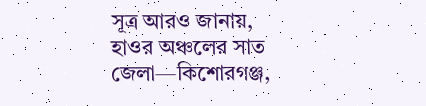সূত্র আরও জানায়, হাওর অঞ্চলের সাত জেলা—কিশোরগঞ্জ,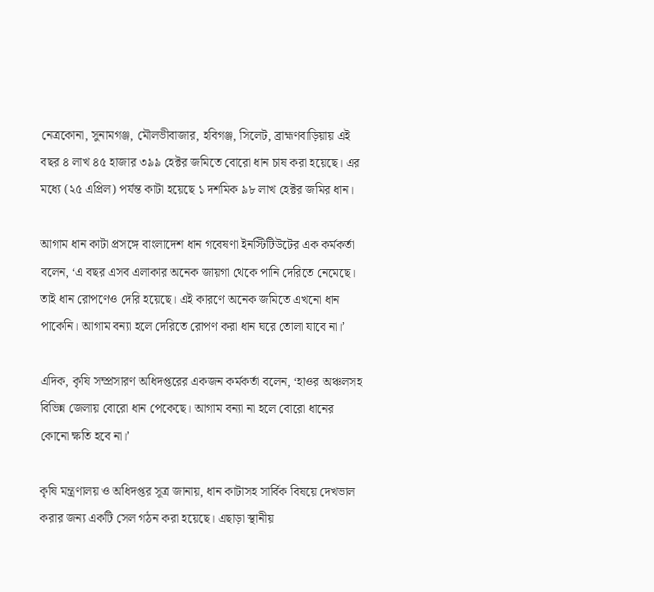নেত্রকোনা, সুনামগঞ্জ, মৌলভীবাজার, হবিগঞ্জ, সিলেট, ব্রাহ্মণবাড়িয়ায় এই বছর ৪ লাখ ৪৫ হাজার ৩৯৯ হেক্টর জমিতে বোরো ধান চাষ করা হয়েছে। এর মধ্যে (২৫ এপ্রিল) পর্যন্ত কাটা হয়েছে ১ দশমিক ৯৮ লাখ হেক্টর জমির ধান।

আগাম ধান কাটা প্রসঙ্গে বাংলাদেশ ধান গবেষণা ইনস্টিটিউটের এক কর্মকর্তা বলেন, ‘এ বছর এসব এলাকার অনেক জায়গা থেকে পানি দেরিতে নেমেছে। তাই ধান রোপণেও দেরি হয়েছে। এই কারণে অনেক জমিতে এখনো ধান পাকেনি। আগাম বন্যা হলে দেরিতে রোপণ করা ধান ঘরে তোলা যাবে না।’

এদিক, কৃষি সম্প্রসারণ অধিদপ্তরের একজন কর্মকর্তা বলেন, ‘হাওর অঞ্চলসহ বিভিন্ন জেলায় বোরো ধান পেকেছে। আগাম বন্যা না হলে বোরো ধানের কোনো ক্ষতি হবে না।’

কৃষি মন্ত্রণালয় ও অধিদপ্তর সূত্র জানায়, ধান কাটাসহ সার্বিক বিষয়ে দেখভাল করার জন্য একটি সেল গঠন করা হয়েছে। এছাড়া স্থানীয়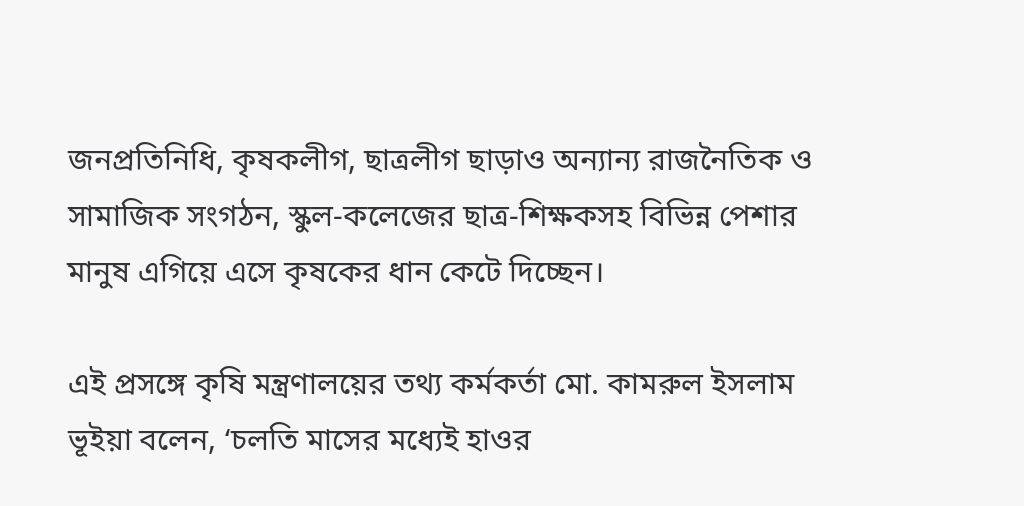জনপ্রতিনিধি, কৃষকলীগ, ছাত্রলীগ ছাড়াও অন্যান্য রাজনৈতিক ও সামাজিক সংগঠন, স্কুল-কলেজের ছাত্র-শিক্ষকসহ বিভিন্ন পেশার মানুষ এগিয়ে এসে কৃষকের ধান কেটে দিচ্ছেন।

এই প্রসঙ্গে কৃষি মন্ত্রণালয়ের তথ্য কর্মকর্তা মো. কামরুল ইসলাম ভূইয়া বলেন, ‘চলতি মাসের মধ্যেই হাওর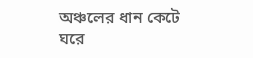অঞ্চলের ধান কেটে ঘরে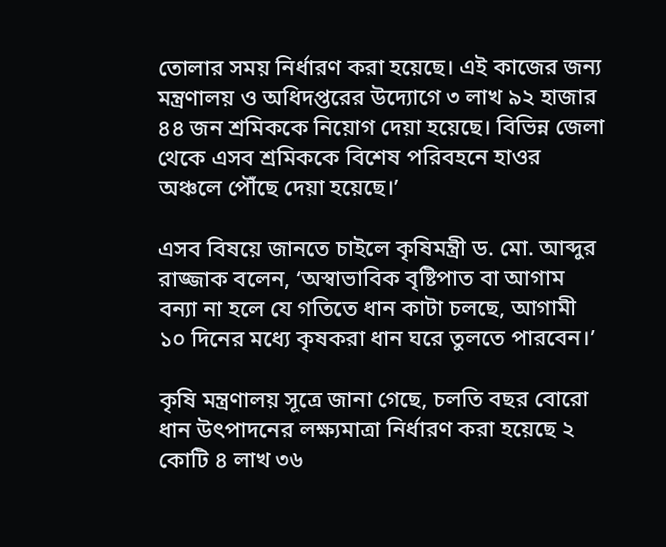তোলার সময় নির্ধারণ করা হয়েছে। এই কাজের জন্য মন্ত্রণালয় ও অধিদপ্তরের উদ্যোগে ৩ লাখ ৯২ হাজার ৪৪ জন শ্রমিককে নিয়োগ দেয়া হয়েছে। বিভিন্ন জেলা থেকে এসব শ্রমিককে বিশেষ পরিবহনে হাওর অঞ্চলে পৌঁছে দেয়া হয়েছে।’

এসব বিষয়ে জানতে চাইলে কৃষিমন্ত্রী ড. মো. আব্দুর রাজ্জাক বলেন, ‘অস্বাভাবিক বৃষ্টিপাত বা আগাম বন্যা না হলে যে গতিতে ধান কাটা চলছে, আগামী ১০ দিনের মধ্যে কৃষকরা ধান ঘরে তুলতে পারবেন।’

কৃষি মন্ত্রণালয় সূত্রে জানা গেছে, চলতি বছর বোরো ধান উৎপাদনের লক্ষ্যমাত্রা নির্ধারণ করা হয়েছে ২ কোটি ৪ লাখ ৩৬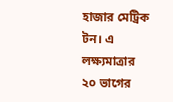হাজার মেট্রিক টন। এ লক্ষ্যমাত্রার ২০ ভাগের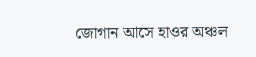জোগান আসে হাওর অঞ্চল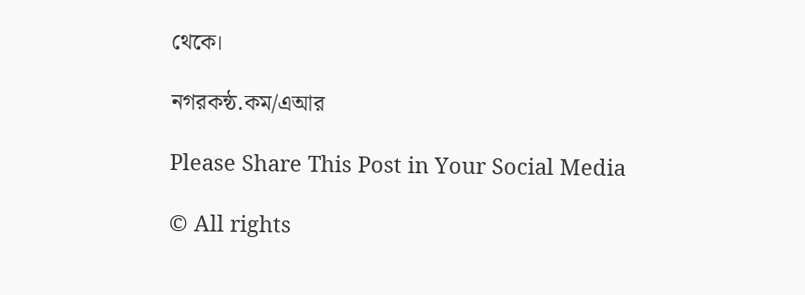থেকে।

নগরকন্ঠ.কম/এআর

Please Share This Post in Your Social Media

© All rights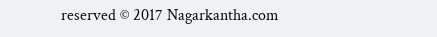reserved © 2017 Nagarkantha.com